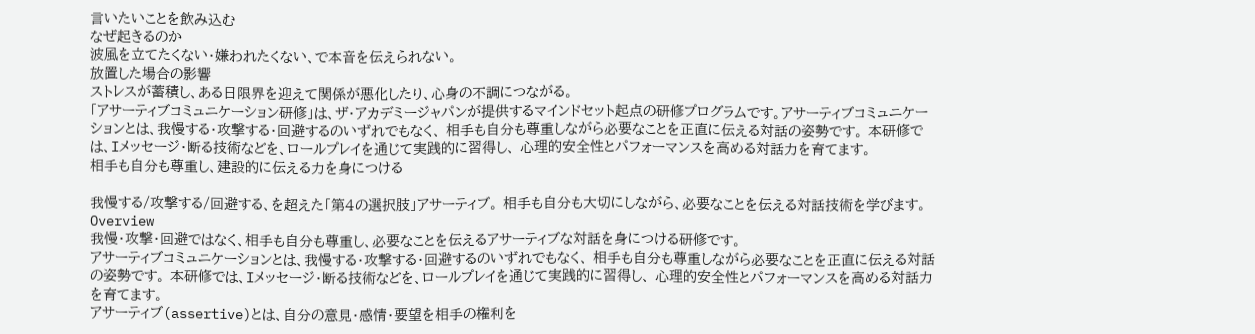言いたいことを飲み込む
なぜ起きるのか
波風を立てたくない・嫌われたくない、で本音を伝えられない。
放置した場合の影響
ストレスが蓄積し、ある日限界を迎えて関係が悪化したり、心身の不調につながる。
「アサーティブコミュニケーション研修」は、ザ・アカデミージャパンが提供するマインドセット起点の研修プログラムです。アサーティブコミュニケーションとは、我慢する・攻撃する・回避するのいずれでもなく、 相手も自分も尊重しながら必要なことを正直に伝える対話の姿勢です。 本研修では、Iメッセージ・断る技術などを、ロールプレイを通じて実践的に習得し、 心理的安全性とパフォーマンスを高める対話力を育てます。
相手も自分も尊重し、建設的に伝える力を身につける

我慢する/攻撃する/回避する、を超えた「第4の選択肢」アサーティブ。 相手も自分も大切にしながら、必要なことを伝える対話技術を学びます。
Overview
我慢・攻撃・回避ではなく、相手も自分も尊重し、必要なことを伝えるアサーティブな対話を身につける研修です。
アサーティブコミュニケーションとは、我慢する・攻撃する・回避するのいずれでもなく、 相手も自分も尊重しながら必要なことを正直に伝える対話の姿勢です。 本研修では、Iメッセージ・断る技術などを、ロールプレイを通じて実践的に習得し、 心理的安全性とパフォーマンスを高める対話力を育てます。
アサーティブ(assertive)とは、自分の意見・感情・要望を相手の権利を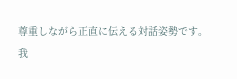尊重しながら正直に伝える対話姿勢です。
我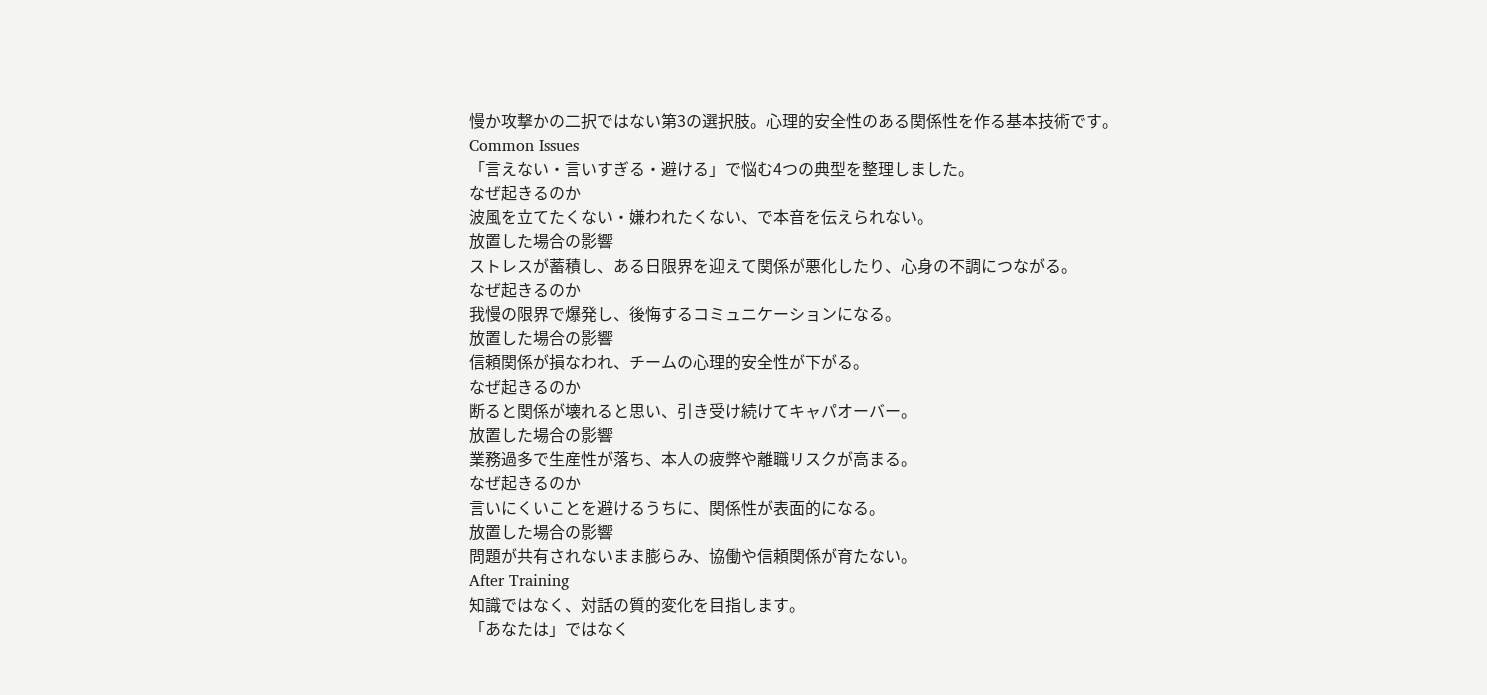慢か攻撃かの二択ではない第3の選択肢。心理的安全性のある関係性を作る基本技術です。
Common Issues
「言えない・言いすぎる・避ける」で悩む4つの典型を整理しました。
なぜ起きるのか
波風を立てたくない・嫌われたくない、で本音を伝えられない。
放置した場合の影響
ストレスが蓄積し、ある日限界を迎えて関係が悪化したり、心身の不調につながる。
なぜ起きるのか
我慢の限界で爆発し、後悔するコミュニケーションになる。
放置した場合の影響
信頼関係が損なわれ、チームの心理的安全性が下がる。
なぜ起きるのか
断ると関係が壊れると思い、引き受け続けてキャパオーバー。
放置した場合の影響
業務過多で生産性が落ち、本人の疲弊や離職リスクが高まる。
なぜ起きるのか
言いにくいことを避けるうちに、関係性が表面的になる。
放置した場合の影響
問題が共有されないまま膨らみ、協働や信頼関係が育たない。
After Training
知識ではなく、対話の質的変化を目指します。
「あなたは」ではなく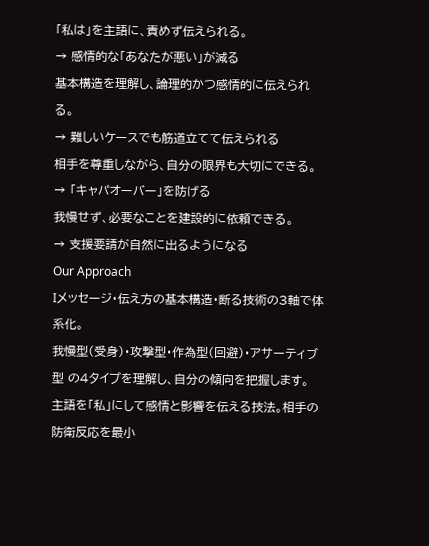「私は」を主語に、責めず伝えられる。
→ 感情的な「あなたが悪い」が減る
基本構造を理解し、論理的かつ感情的に伝えられる。
→ 難しいケースでも筋道立てて伝えられる
相手を尊重しながら、自分の限界も大切にできる。
→ 「キャパオーバー」を防げる
我慢せず、必要なことを建設的に依頼できる。
→ 支援要請が自然に出るようになる
Our Approach
Iメッセージ・伝え方の基本構造・断る技術の3軸で体系化。
我慢型(受身)・攻撃型・作為型(回避)・アサーティブ型 の4タイプを理解し、自分の傾向を把握します。
主語を「私」にして感情と影響を伝える技法。相手の防衛反応を最小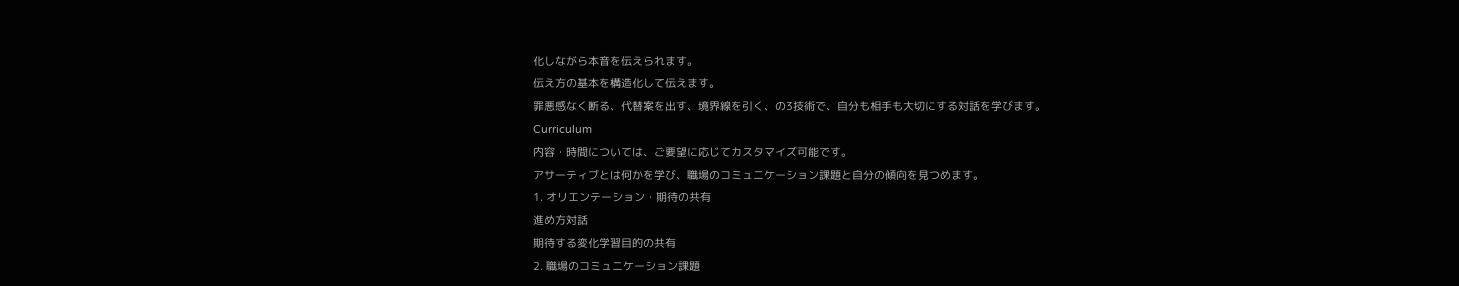化しながら本音を伝えられます。
伝え方の基本を構造化して伝えます。
罪悪感なく断る、代替案を出す、境界線を引く、の3技術で、自分も相手も大切にする対話を学びます。
Curriculum
内容・時間については、ご要望に応じてカスタマイズ可能です。
アサーティブとは何かを学び、職場のコミュニケーション課題と自分の傾向を見つめます。
1. オリエンテーション・期待の共有
進め方対話
期待する変化学習目的の共有
2. 職場のコミュニケーション課題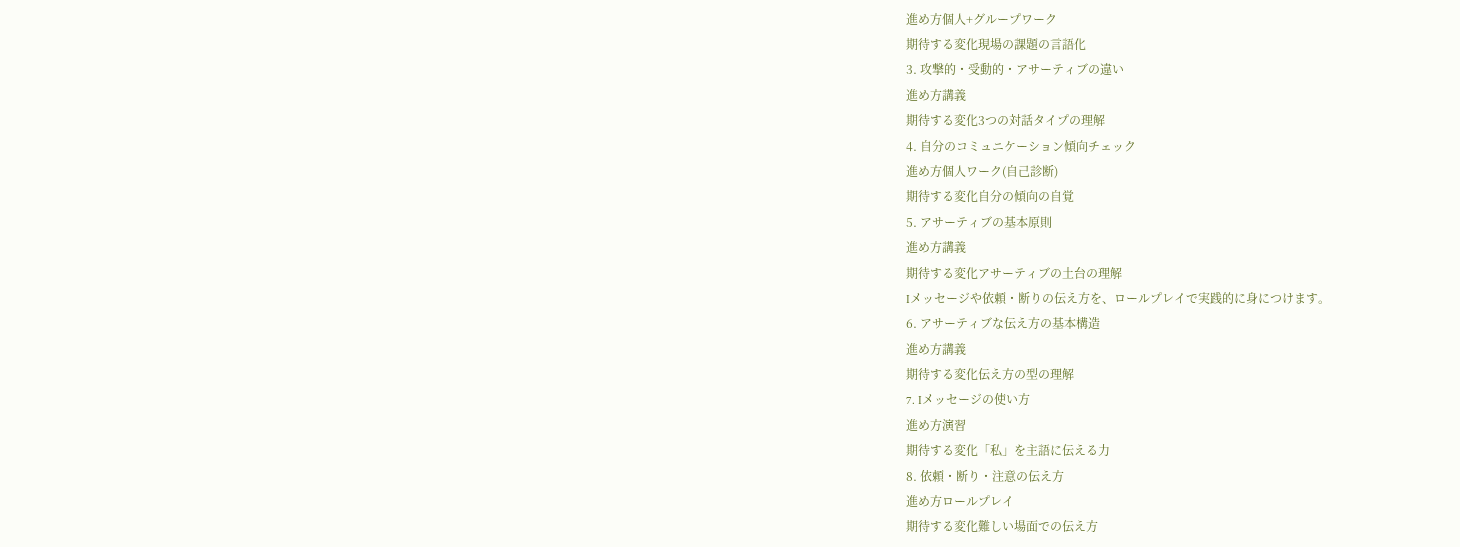進め方個人+グループワーク
期待する変化現場の課題の言語化
3. 攻撃的・受動的・アサーティブの違い
進め方講義
期待する変化3つの対話タイプの理解
4. 自分のコミュニケーション傾向チェック
進め方個人ワーク(自己診断)
期待する変化自分の傾向の自覚
5. アサーティブの基本原則
進め方講義
期待する変化アサーティブの土台の理解
Iメッセージや依頼・断りの伝え方を、ロールプレイで実践的に身につけます。
6. アサーティブな伝え方の基本構造
進め方講義
期待する変化伝え方の型の理解
7. Iメッセージの使い方
進め方演習
期待する変化「私」を主語に伝える力
8. 依頼・断り・注意の伝え方
進め方ロールプレイ
期待する変化難しい場面での伝え方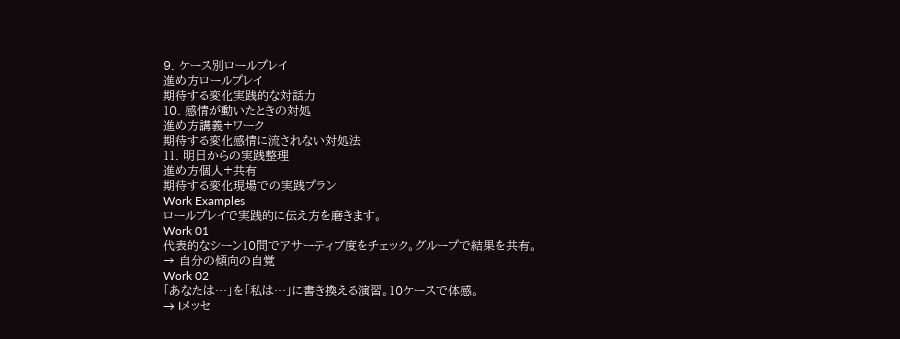9. ケース別ロールプレイ
進め方ロールプレイ
期待する変化実践的な対話力
10. 感情が動いたときの対処
進め方講義+ワーク
期待する変化感情に流されない対処法
11. 明日からの実践整理
進め方個人+共有
期待する変化現場での実践プラン
Work Examples
ロールプレイで実践的に伝え方を磨きます。
Work 01
代表的なシーン10問でアサーティブ度をチェック。グループで結果を共有。
→ 自分の傾向の自覚
Work 02
「あなたは…」を「私は…」に書き換える演習。10ケースで体感。
→ Iメッセ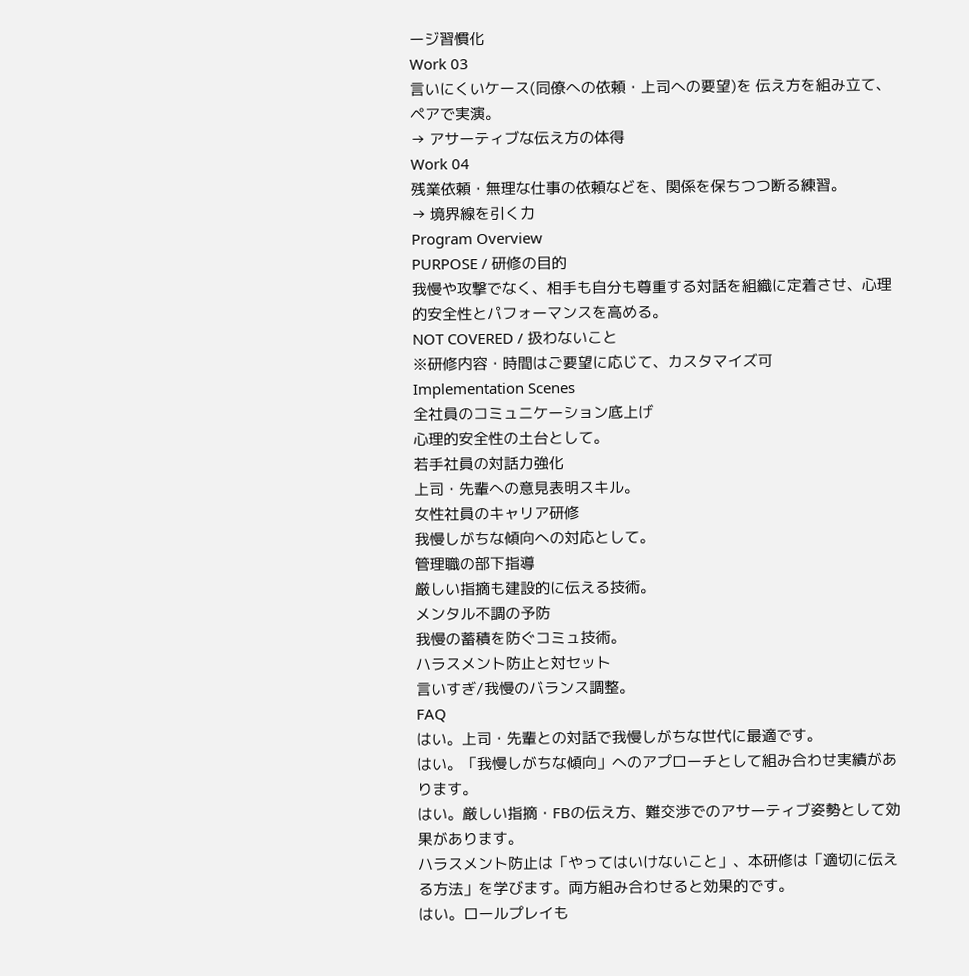ージ習慣化
Work 03
言いにくいケース(同僚への依頼・上司への要望)を 伝え方を組み立て、ペアで実演。
→ アサーティブな伝え方の体得
Work 04
残業依頼・無理な仕事の依頼などを、関係を保ちつつ断る練習。
→ 境界線を引く力
Program Overview
PURPOSE / 研修の目的
我慢や攻撃でなく、相手も自分も尊重する対話を組織に定着させ、心理的安全性とパフォーマンスを高める。
NOT COVERED / 扱わないこと
※研修内容・時間はご要望に応じて、カスタマイズ可
Implementation Scenes
全社員のコミュニケーション底上げ
心理的安全性の土台として。
若手社員の対話力強化
上司・先輩への意見表明スキル。
女性社員のキャリア研修
我慢しがちな傾向への対応として。
管理職の部下指導
厳しい指摘も建設的に伝える技術。
メンタル不調の予防
我慢の蓄積を防ぐコミュ技術。
ハラスメント防止と対セット
言いすぎ/我慢のバランス調整。
FAQ
はい。上司・先輩との対話で我慢しがちな世代に最適です。
はい。「我慢しがちな傾向」へのアプローチとして組み合わせ実績があります。
はい。厳しい指摘・FBの伝え方、難交渉でのアサーティブ姿勢として効果があります。
ハラスメント防止は「やってはいけないこと」、本研修は「適切に伝える方法」を学びます。両方組み合わせると効果的です。
はい。ロールプレイも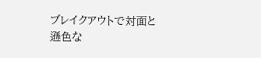ブレイクアウトで対面と遜色な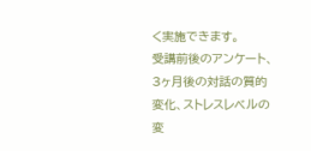く実施できます。
受講前後のアンケート、3ヶ月後の対話の質的変化、ストレスレベルの変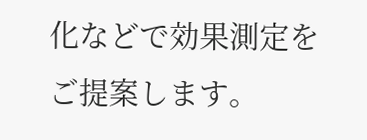化などで効果測定をご提案します。